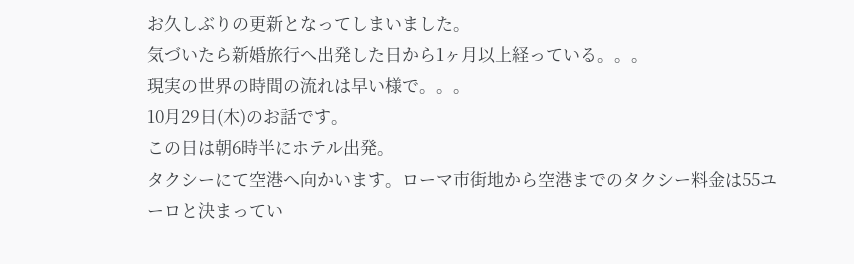お久しぶりの更新となってしまいました。
気づいたら新婚旅行へ出発した日から1ヶ月以上経っている。。。
現実の世界の時間の流れは早い様で。。。
10月29日(木)のお話です。
この日は朝6時半にホテル出発。
タクシーにて空港へ向かいます。ローマ市街地から空港までのタクシー料金は55ユーロと決まってい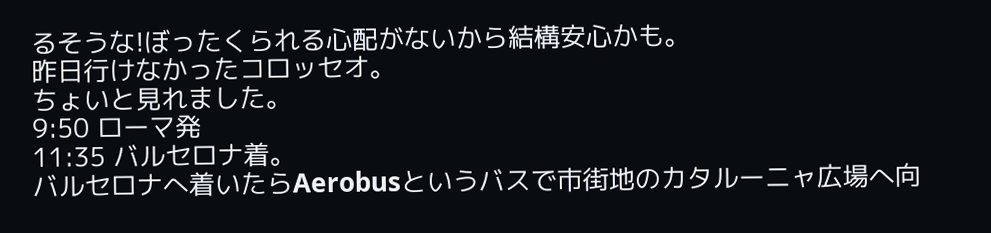るそうな!ぼったくられる心配がないから結構安心かも。
昨日行けなかったコロッセオ。
ちょいと見れました。
9:50 ローマ発
11:35 バルセロナ着。
バルセロナへ着いたらAerobusというバスで市街地のカタルーニャ広場へ向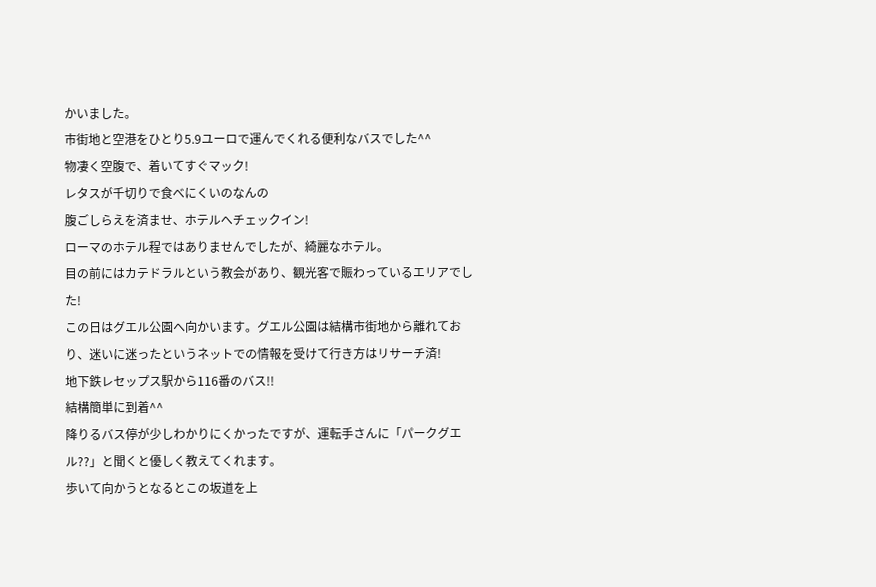かいました。
市街地と空港をひとり5.9ユーロで運んでくれる便利なバスでした^^
物凄く空腹で、着いてすぐマック!
レタスが千切りで食べにくいのなんの
腹ごしらえを済ませ、ホテルへチェックイン!
ローマのホテル程ではありませんでしたが、綺麗なホテル。
目の前にはカテドラルという教会があり、観光客で賑わっているエリアでした!
この日はグエル公園へ向かいます。グエル公園は結構市街地から離れており、迷いに迷ったというネットでの情報を受けて行き方はリサーチ済!
地下鉄レセップス駅から116番のバス!!
結構簡単に到着^^
降りるバス停が少しわかりにくかったですが、運転手さんに「パークグエル??」と聞くと優しく教えてくれます。
歩いて向かうとなるとこの坂道を上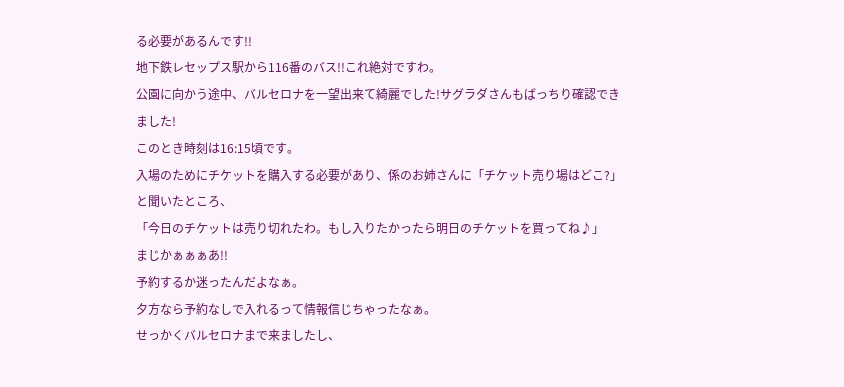る必要があるんです!!
地下鉄レセップス駅から116番のバス!!これ絶対ですわ。
公園に向かう途中、バルセロナを一望出来て綺麗でした!サグラダさんもばっちり確認できました!
このとき時刻は16:15頃です。
入場のためにチケットを購入する必要があり、係のお姉さんに「チケット売り場はどこ?」と聞いたところ、
「今日のチケットは売り切れたわ。もし入りたかったら明日のチケットを買ってね♪」
まじかぁぁぁあ!!
予約するか迷ったんだよなぁ。
夕方なら予約なしで入れるって情報信じちゃったなぁ。
せっかくバルセロナまで来ましたし、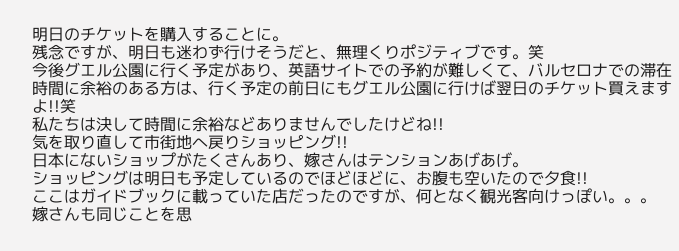明日のチケットを購入することに。
残念ですが、明日も迷わず行けそうだと、無理くりポジティブです。笑
今後グエル公園に行く予定があり、英語サイトでの予約が難しくて、バルセロナでの滞在時間に余裕のある方は、行く予定の前日にもグエル公園に行けば翌日のチケット買えますよ!!笑
私たちは決して時間に余裕などありませんでしたけどね!!
気を取り直して市街地へ戻りショッピング!!
日本にないショップがたくさんあり、嫁さんはテンションあげあげ。
ショッピングは明日も予定しているのでほどほどに、お腹も空いたので夕食!!
ここはガイドブックに載っていた店だったのですが、何となく観光客向けっぽい。。。
嫁さんも同じことを思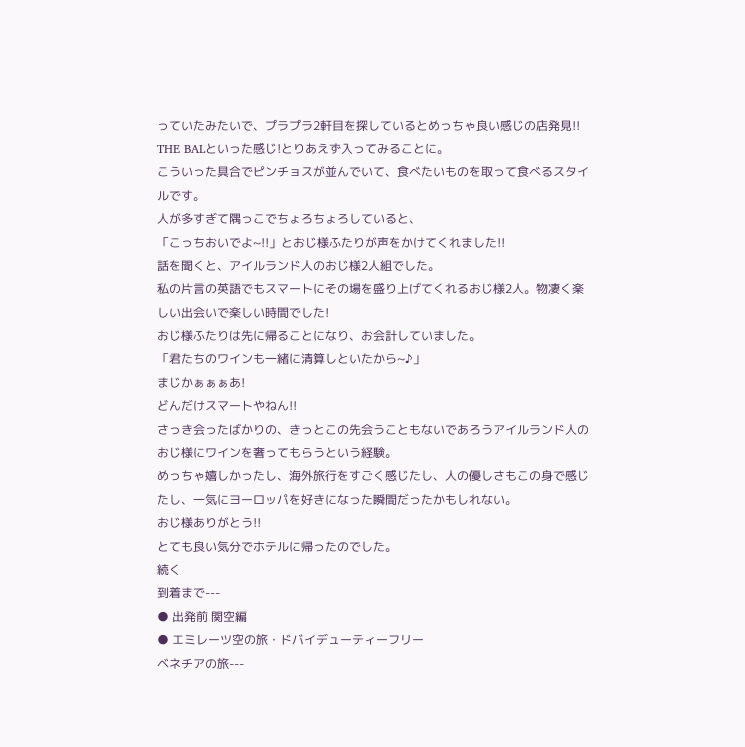っていたみたいで、プラプラ2軒目を探しているとめっちゃ良い感じの店発見!!
THE BALといった感じ!とりあえず入ってみることに。
こういった具合でピンチョスが並んでいて、食べたいものを取って食べるスタイルです。
人が多すぎて隅っこでちょろちょろしていると、
「こっちおいでよ~!!」とおじ様ふたりが声をかけてくれました!!
話を聞くと、アイルランド人のおじ様2人組でした。
私の片言の英語でもスマートにその場を盛り上げてくれるおじ様2人。物凄く楽しい出会いで楽しい時間でした!
おじ様ふたりは先に帰ることになり、お会計していました。
「君たちのワインも一緒に清算しといたから~♪」
まじかぁぁぁあ!
どんだけスマートやねん!!
さっき会ったばかりの、きっとこの先会うこともないであろうアイルランド人のおじ様にワインを奢ってもらうという経験。
めっちゃ嬉しかったし、海外旅行をすごく感じたし、人の優しさもこの身で感じたし、一気にヨーロッパを好きになった瞬間だったかもしれない。
おじ様ありがとう!!
とても良い気分でホテルに帰ったのでした。
続く
到着まで---
● 出発前 関空編
● エミレーツ空の旅・ドバイデューティーフリー
ベネチアの旅---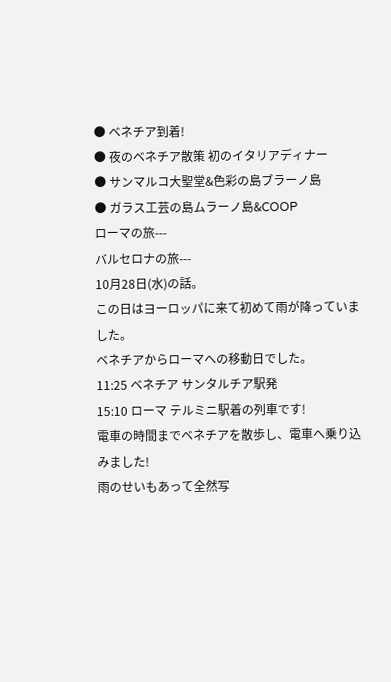● ベネチア到着!
● 夜のベネチア散策 初のイタリアディナー
● サンマルコ大聖堂&色彩の島ブラーノ島
● ガラス工芸の島ムラーノ島&COOP
ローマの旅---
バルセロナの旅---
10月28日(水)の話。
この日はヨーロッパに来て初めて雨が降っていました。
ベネチアからローマへの移動日でした。
11:25 ベネチア サンタルチア駅発
15:10 ローマ テルミニ駅着の列車です!
電車の時間までベネチアを散歩し、電車へ乗り込みました!
雨のせいもあって全然写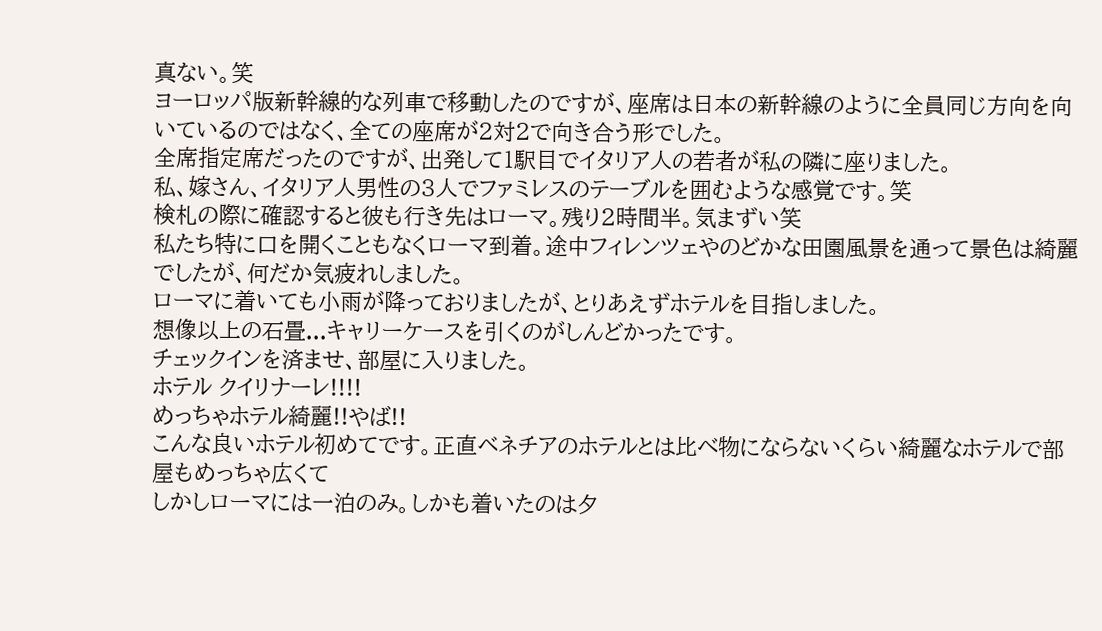真ない。笑
ヨーロッパ版新幹線的な列車で移動したのですが、座席は日本の新幹線のように全員同じ方向を向いているのではなく、全ての座席が2対2で向き合う形でした。
全席指定席だったのですが、出発して1駅目でイタリア人の若者が私の隣に座りました。
私、嫁さん、イタリア人男性の3人でファミレスのテーブルを囲むような感覚です。笑
検札の際に確認すると彼も行き先はローマ。残り2時間半。気まずい笑
私たち特に口を開くこともなくローマ到着。途中フィレンツェやのどかな田園風景を通って景色は綺麗でしたが、何だか気疲れしました。
ローマに着いても小雨が降っておりましたが、とりあえずホテルを目指しました。
想像以上の石畳...キャリーケースを引くのがしんどかったです。
チェックインを済ませ、部屋に入りました。
ホテル クイリナーレ!!!!
めっちゃホテル綺麗!!やば!!
こんな良いホテル初めてです。正直ベネチアのホテルとは比べ物にならないくらい綺麗なホテルで部屋もめっちゃ広くて
しかしローマには一泊のみ。しかも着いたのは夕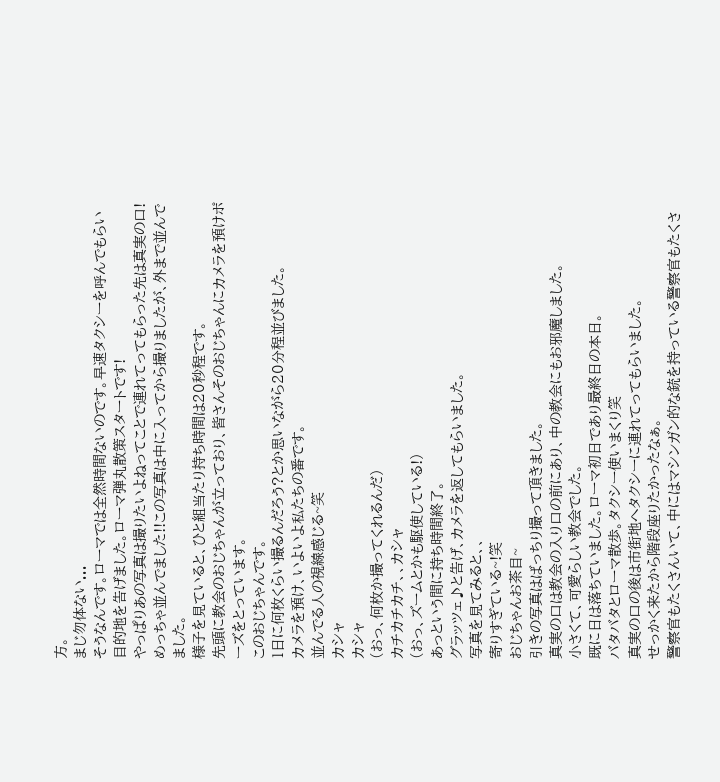方。
まじ勿体ない...
そうなんです。ローマでは全然時間ないのです。早速タクシーを呼んでもらい目的地を告げました。ローマ弾丸散策スタートです!
やっぱりあの写真は撮りたいよねってことで連れてってもらった先は真実の口!
めっちゃ並んでました!!この写真は中に入ってから撮りましたが、外まで並んでました。
様子を見ていると、ひと組当たり持ち時間は20秒程です。
先頭に教会のおじちゃんが立っており、皆さんそのおじちゃんにカメラを預けポーズをとっています。
このおじちゃんです。
1日に何枚くらい撮るんだろう?とか思いながら20分程並びました。
カメラを預け、いよいよ私たちの番です。
並んでる人の視線感じる~笑
カシャ
カシャ
(おっ、何枚か撮ってくれるんだ)
カチカチカチ、、カシャ
(おっ、ズームとかも駆使している!)
あっという間に持ち時間終了。
グラッツェ♪と告げ、カメラを返してもらいました。
写真を見てみると、、
寄りすぎている~!笑
おじちゃんお茶目~
引きの写真はばっちり撮って頂きました。
真実の口は教会の入り口の前にあり、中の教会にもお邪魔しました。
小さくて、可愛らしい教会でした。
既に日は落ちていました。ローマ初日であり最終日の本日。
バタバタとローマ散歩。タクシー使いまくり笑
真実の口の後は市街地へタクシーに連れてってもらいました。
せっかく来たから階段座りたかったなぁ。
警察官もたくさんいて、中にはマシンガン的な銃を持っている警察官もたくさ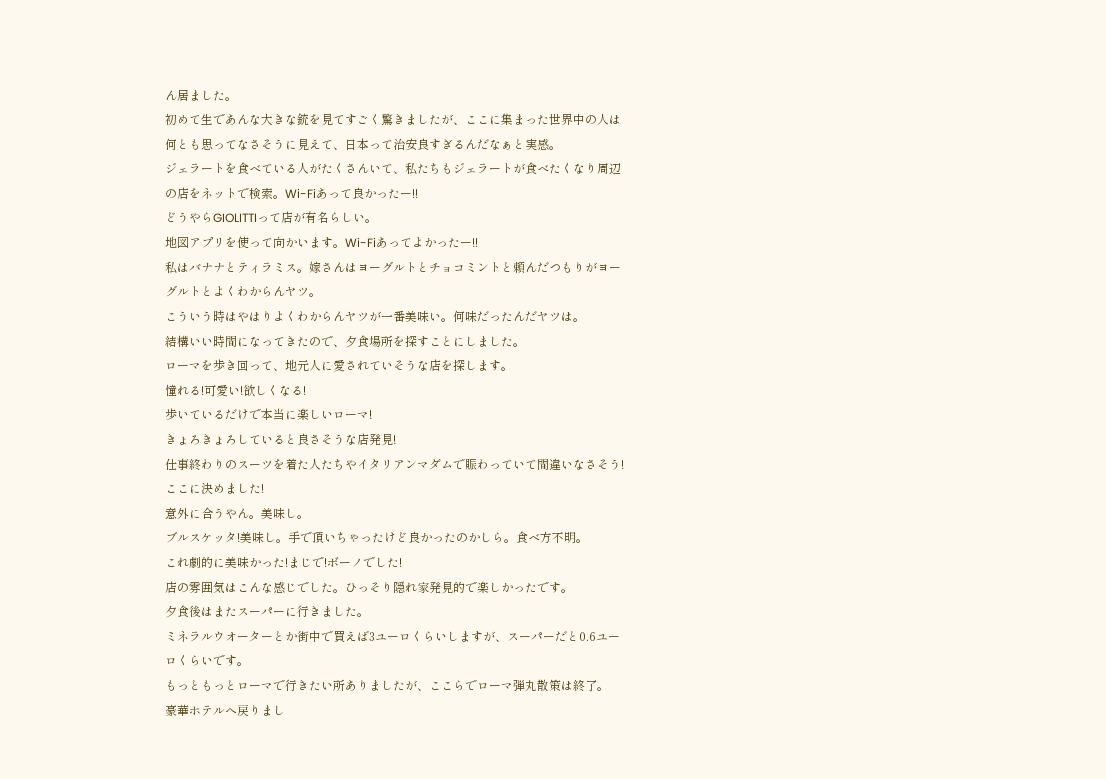ん居ました。
初めて生であんな大きな銃を見てすごく驚きましたが、ここに集まった世界中の人は何とも思ってなさそうに見えて、日本って治安良すぎるんだなぁと実感。
ジェラートを食べている人がたくさんいて、私たちもジェラートが食べたくなり周辺の店をネットで検索。Wi-Fiあって良かったー!!
どうやらGIOLITTIって店が有名らしい。
地図アプリを使って向かいます。Wi-Fiあってよかったー!!
私はバナナとティラミス。嫁さんはヨーグルトとチョコミントと頼んだつもりがヨーグルトとよくわからんヤツ。
こういう時はやはりよくわからんヤツが一番美味い。何味だったんだヤツは。
結構いい時間になってきたので、夕食場所を探すことにしました。
ローマを歩き回って、地元人に愛されていそうな店を探します。
憧れる!可愛い!欲しくなる!
歩いているだけで本当に楽しいローマ!
きょろきょろしていると良さそうな店発見!
仕事終わりのスーツを着た人たちやイタリアンマダムで賑わっていて間違いなさそう!ここに決めました!
意外に合うやん。美味し。
ブルスケッタ!美味し。手で頂いちゃったけど良かったのかしら。食べ方不明。
これ劇的に美味かった!まじで!ボーノでした!
店の雰囲気はこんな感じでした。ひっそり隠れ家発見的で楽しかったです。
夕食後はまたスーパーに行きました。
ミネラルウオーターとか街中で買えば3ユーロくらいしますが、スーパーだと0.6ユーロくらいです。
もっともっとローマで行きたい所ありましたが、ここらでローマ弾丸散策は終了。
豪華ホテルへ戻りまし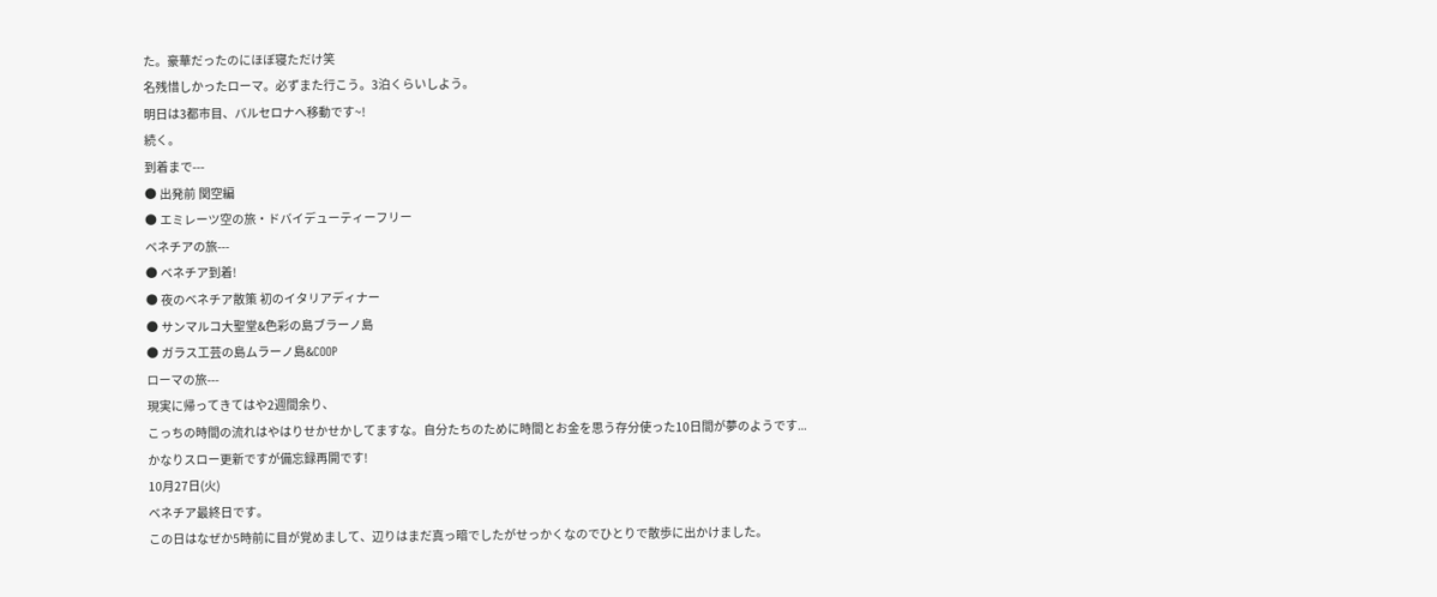た。豪華だったのにほぼ寝ただけ笑
名残惜しかったローマ。必ずまた行こう。3泊くらいしよう。
明日は3都市目、バルセロナへ移動です~!
続く。
到着まで---
● 出発前 関空編
● エミレーツ空の旅・ドバイデューティーフリー
ベネチアの旅---
● ベネチア到着!
● 夜のベネチア散策 初のイタリアディナー
● サンマルコ大聖堂&色彩の島ブラーノ島
● ガラス工芸の島ムラーノ島&COOP
ローマの旅---
現実に帰ってきてはや2週間余り、
こっちの時間の流れはやはりせかせかしてますな。自分たちのために時間とお金を思う存分使った10日間が夢のようです...
かなりスロー更新ですが備忘録再開です!
10月27日(火)
ベネチア最終日です。
この日はなぜか5時前に目が覚めまして、辺りはまだ真っ暗でしたがせっかくなのでひとりで散歩に出かけました。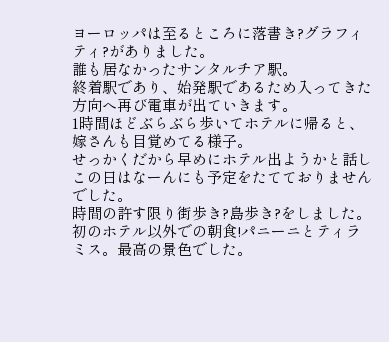ヨーロッパは至るところに落書き?グラフィティ?がありました。
誰も居なかったサンタルチア駅。
終着駅であり、始発駅であるため入ってきた方向へ再び電車が出ていきます。
1時間ほどぶらぶら歩いてホテルに帰ると、嫁さんも目覚めてる様子。
せっかくだから早めにホテル出ようかと話し
この日はなーんにも予定をたてておりませんでした。
時間の許す限り街歩き?島歩き?をしました。
初のホテル以外での朝食!パニーニとティラミス。最高の景色でした。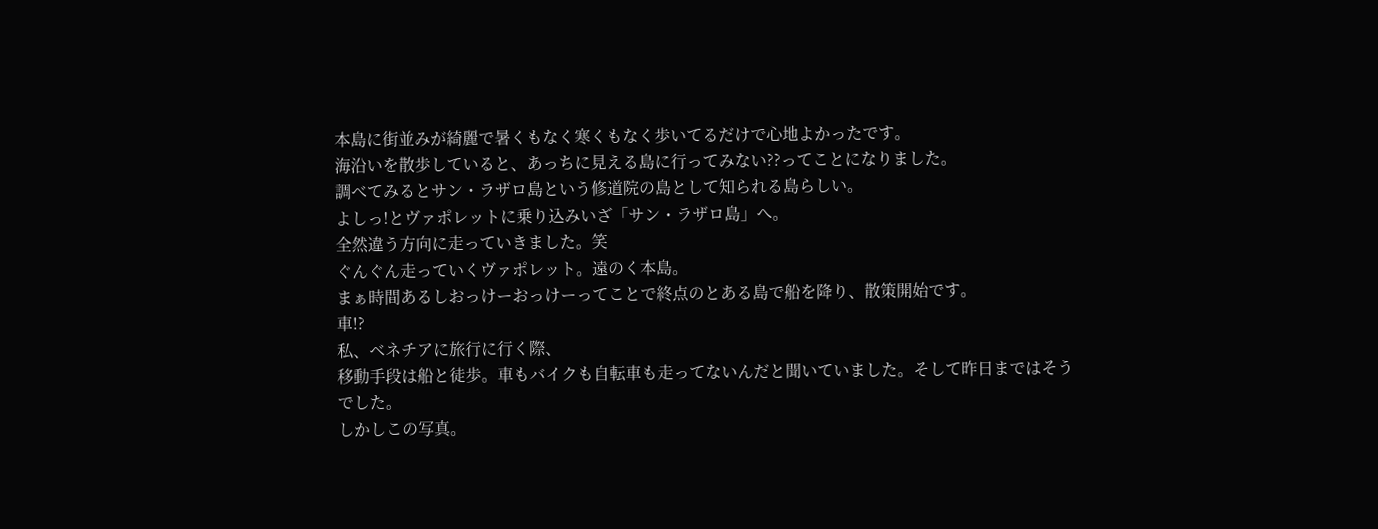本島に街並みが綺麗で暑くもなく寒くもなく歩いてるだけで心地よかったです。
海沿いを散歩していると、あっちに見える島に行ってみない??ってことになりました。
調べてみるとサン・ラザロ島という修道院の島として知られる島らしい。
よしっ!とヴァポレットに乗り込みいざ「サン・ラザロ島」へ。
全然違う方向に走っていきました。笑
ぐんぐん走っていくヴァポレット。遠のく本島。
まぁ時間あるしおっけーおっけーってことで終点のとある島で船を降り、散策開始です。
車!?
私、ベネチアに旅行に行く際、
移動手段は船と徒歩。車もバイクも自転車も走ってないんだと聞いていました。そして昨日まではそうでした。
しかしこの写真。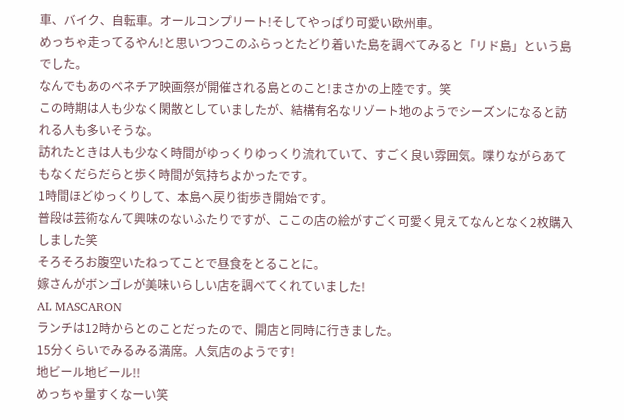車、バイク、自転車。オールコンプリート!そしてやっぱり可愛い欧州車。
めっちゃ走ってるやん!と思いつつこのふらっとたどり着いた島を調べてみると「リド島」という島でした。
なんでもあのベネチア映画祭が開催される島とのこと!まさかの上陸です。笑
この時期は人も少なく閑散としていましたが、結構有名なリゾート地のようでシーズンになると訪れる人も多いそうな。
訪れたときは人も少なく時間がゆっくりゆっくり流れていて、すごく良い雰囲気。喋りながらあてもなくだらだらと歩く時間が気持ちよかったです。
1時間ほどゆっくりして、本島へ戻り街歩き開始です。
普段は芸術なんて興味のないふたりですが、ここの店の絵がすごく可愛く見えてなんとなく2枚購入しました笑
そろそろお腹空いたねってことで昼食をとることに。
嫁さんがボンゴレが美味いらしい店を調べてくれていました!
AL MASCARON
ランチは12時からとのことだったので、開店と同時に行きました。
15分くらいでみるみる満席。人気店のようです!
地ビール地ビール!!
めっちゃ量すくなーい笑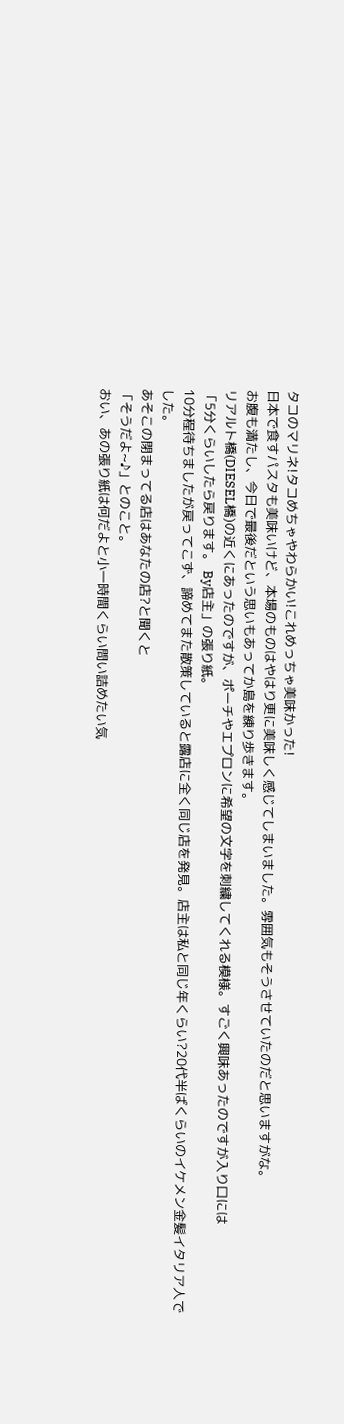タコのマリネ!タコめちゃやわらかい!これめっちゃ美味かった!
日本で食すパスタも美味いけど、本場のものはやはり更に美味しく感じてしまいました。雰囲気もそうさせていたのだと思いますがな。
お腹も満たし、今日で最後だという思いもあってか島を練り歩きます。
リアルト橋(DIESEL橋)の近くにあったのですが、ポーチやエプロンに希望の文字を刺繍してくれる模様。すごく興味あったのですが入り口には
「5分くらいしたら戻ります。 By店主」の張り紙。
10分程待ちましたが戻ってこず、諦めてまた散策していると露店に全く同じ店を発見。店主は私と同じ年くらい?20代半ばくらいのイケメン金髪イタリア人でした。
あそこの閉まってる店はあなたの店?と聞くと
「そうだよ~♪」とのこと。
おい、あの張り紙は何だよと小一時間くらい問い詰めたい気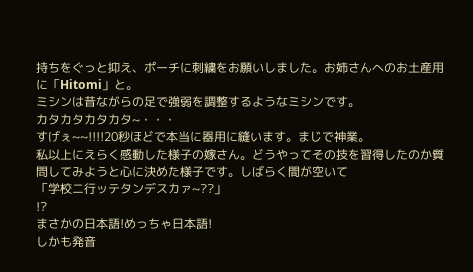持ちをぐっと抑え、ポーチに刺繍をお願いしました。お姉さんへのお土産用に「Hitomi」と。
ミシンは昔ながらの足で強弱を調整するようなミシンです。
カタカタカタカタ~・・・
すげぇ~~!!!!20秒ほどで本当に器用に縫います。まじで神業。
私以上にえらく感動した様子の嫁さん。どうやってその技を習得したのか質問してみようと心に決めた様子です。しばらく間が空いて
「学校ニ行ッテタンデスカァ~??」
!?
まさかの日本語!めっちゃ日本語!
しかも発音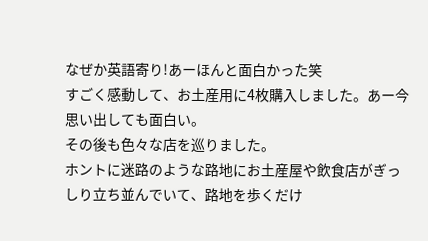なぜか英語寄り!あーほんと面白かった笑
すごく感動して、お土産用に4枚購入しました。あー今思い出しても面白い。
その後も色々な店を巡りました。
ホントに迷路のような路地にお土産屋や飲食店がぎっしり立ち並んでいて、路地を歩くだけ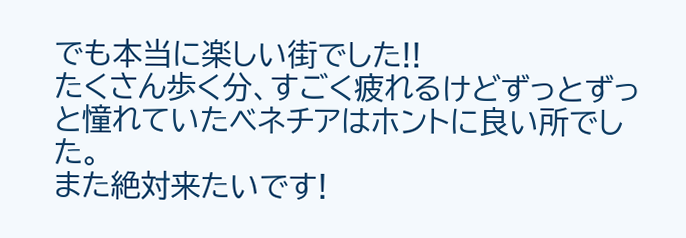でも本当に楽しい街でした!!
たくさん歩く分、すごく疲れるけどずっとずっと憧れていたベネチアはホントに良い所でした。
また絶対来たいです!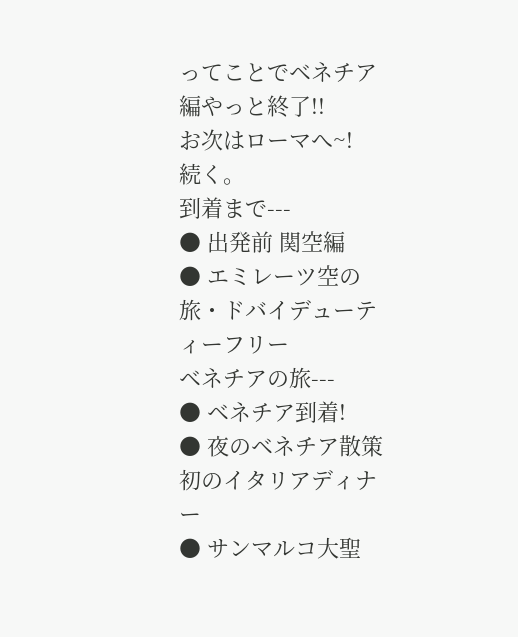ってことでベネチア編やっと終了!!
お次はローマへ~!
続く。
到着まで---
● 出発前 関空編
● エミレーツ空の旅・ドバイデューティーフリー
ベネチアの旅---
● ベネチア到着!
● 夜のベネチア散策 初のイタリアディナー
● サンマルコ大聖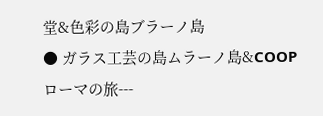堂&色彩の島ブラーノ島
● ガラス工芸の島ムラーノ島&COOP
ローマの旅---